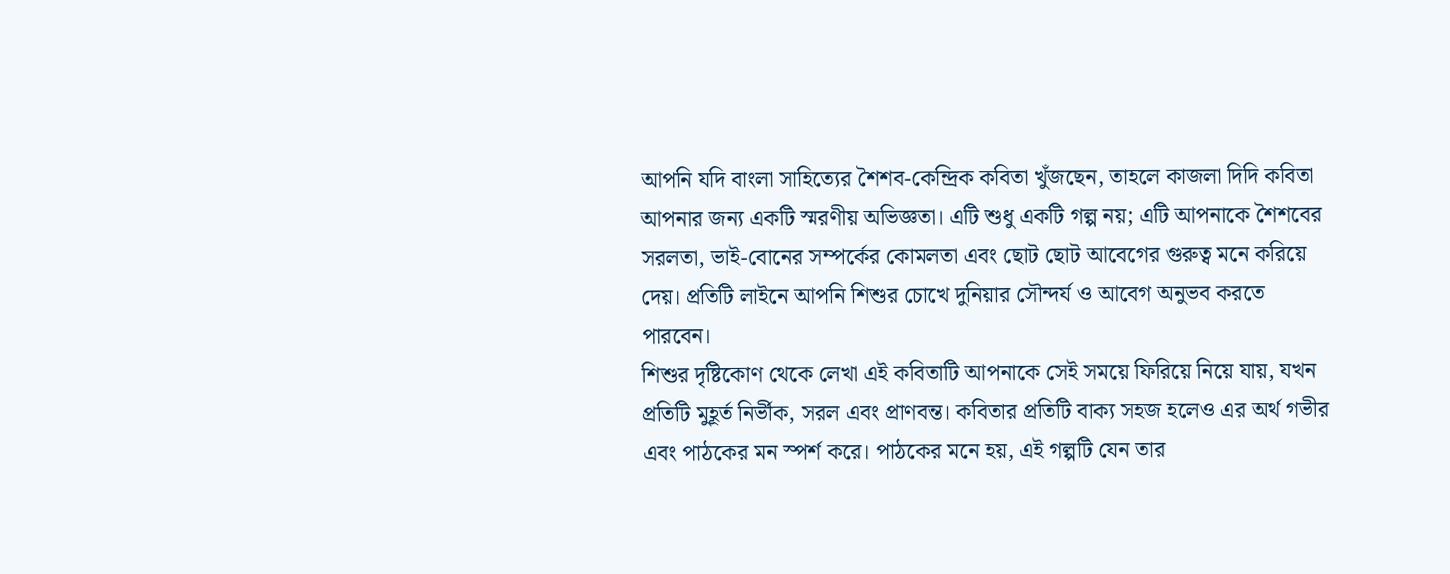আপনি যদি বাংলা সাহিত্যের শৈশব-কেন্দ্রিক কবিতা খুঁজছেন, তাহলে কাজলা দিদি কবিতা আপনার জন্য একটি স্মরণীয় অভিজ্ঞতা। এটি শুধু একটি গল্প নয়; এটি আপনাকে শৈশবের সরলতা, ভাই-বোনের সম্পর্কের কোমলতা এবং ছোট ছোট আবেগের গুরুত্ব মনে করিয়ে দেয়। প্রতিটি লাইনে আপনি শিশুর চোখে দুনিয়ার সৌন্দর্য ও আবেগ অনুভব করতে পারবেন।
শিশুর দৃষ্টিকোণ থেকে লেখা এই কবিতাটি আপনাকে সেই সময়ে ফিরিয়ে নিয়ে যায়, যখন প্রতিটি মুহূর্ত নির্ভীক, সরল এবং প্রাণবন্ত। কবিতার প্রতিটি বাক্য সহজ হলেও এর অর্থ গভীর এবং পাঠকের মন স্পর্শ করে। পাঠকের মনে হয়, এই গল্পটি যেন তার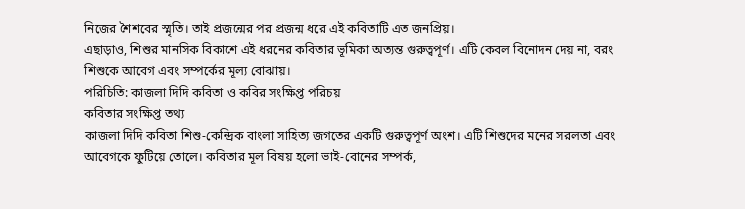নিজের শৈশবের স্মৃতি। তাই প্রজন্মের পর প্রজন্ম ধরে এই কবিতাটি এত জনপ্রিয়।
এছাড়াও, শিশুর মানসিক বিকাশে এই ধরনের কবিতার ভূমিকা অত্যন্ত গুরুত্বপূর্ণ। এটি কেবল বিনোদন দেয় না, বরং শিশুকে আবেগ এবং সম্পর্কের মূল্য বোঝায়।
পরিচিতি: কাজলা দিদি কবিতা ও কবির সংক্ষিপ্ত পরিচয়
কবিতার সংক্ষিপ্ত তথ্য
কাজলা দিদি কবিতা শিশু-কেন্দ্রিক বাংলা সাহিত্য জগতের একটি গুরুত্বপূর্ণ অংশ। এটি শিশুদের মনের সরলতা এবং আবেগকে ফুটিয়ে তোলে। কবিতার মূল বিষয় হলো ভাই-বোনের সম্পর্ক,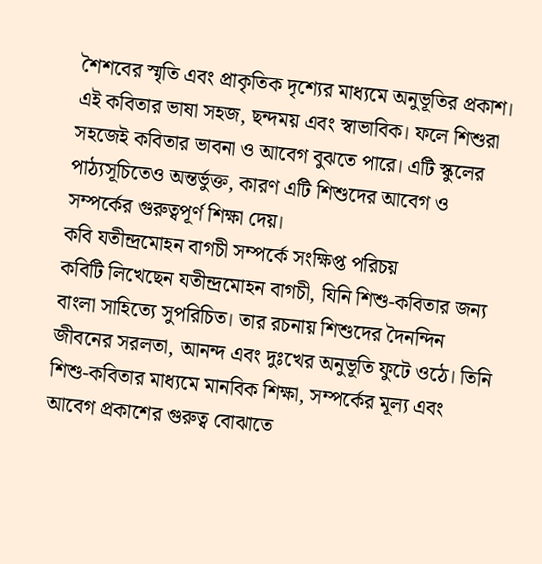শৈশবের স্মৃতি এবং প্রাকৃতিক দৃশ্যের মাধ্যমে অনুভূতির প্রকাশ।
এই কবিতার ভাষা সহজ, ছন্দময় এবং স্বাভাবিক। ফলে শিশুরা সহজেই কবিতার ভাবনা ও আবেগ বুঝতে পারে। এটি স্কুলের পাঠ্যসূচিতেও অন্তর্ভুক্ত, কারণ এটি শিশুদের আবেগ ও সম্পর্কের গুরুত্বপূর্ণ শিক্ষা দেয়।
কবি যতীন্দ্রমোহন বাগচী সম্পর্কে সংক্ষিপ্ত পরিচয়
কবিটি লিখেছেন যতীন্দ্রমোহন বাগচী, যিনি শিশু-কবিতার জন্য বাংলা সাহিত্যে সুপরিচিত। তার রচনায় শিশুদের দৈনন্দিন জীবনের সরলতা, আনন্দ এবং দুঃখের অনুভূতি ফুটে ওঠে। তিনি শিশু-কবিতার মাধ্যমে মানবিক শিক্ষা, সম্পর্কের মূল্য এবং আবেগ প্রকাশের গুরুত্ব বোঝাতে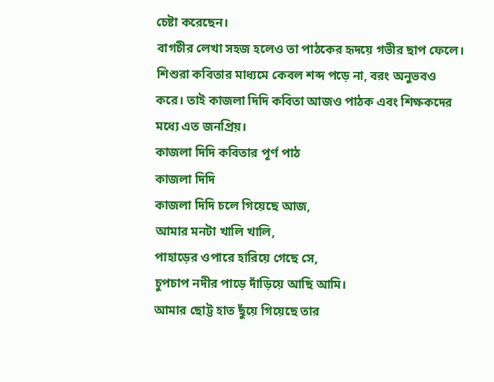চেষ্টা করেছেন।
বাগচীর লেখা সহজ হলেও তা পাঠকের হৃদয়ে গভীর ছাপ ফেলে। শিশুরা কবিতার মাধ্যমে কেবল শব্দ পড়ে না, বরং অনুভবও করে। তাই কাজলা দিদি কবিতা আজও পাঠক এবং শিক্ষকদের মধ্যে এত জনপ্রিয়।
কাজলা দিদি কবিতার পূর্ণ পাঠ
কাজলা দিদি
কাজলা দিদি চলে গিয়েছে আজ,
আমার মনটা খালি খালি,
পাহাড়ের ওপারে হারিয়ে গেছে সে,
চুপচাপ নদীর পাড়ে দাঁড়িয়ে আছি আমি।
আমার ছোট্ট হাত ছুঁয়ে গিয়েছে তার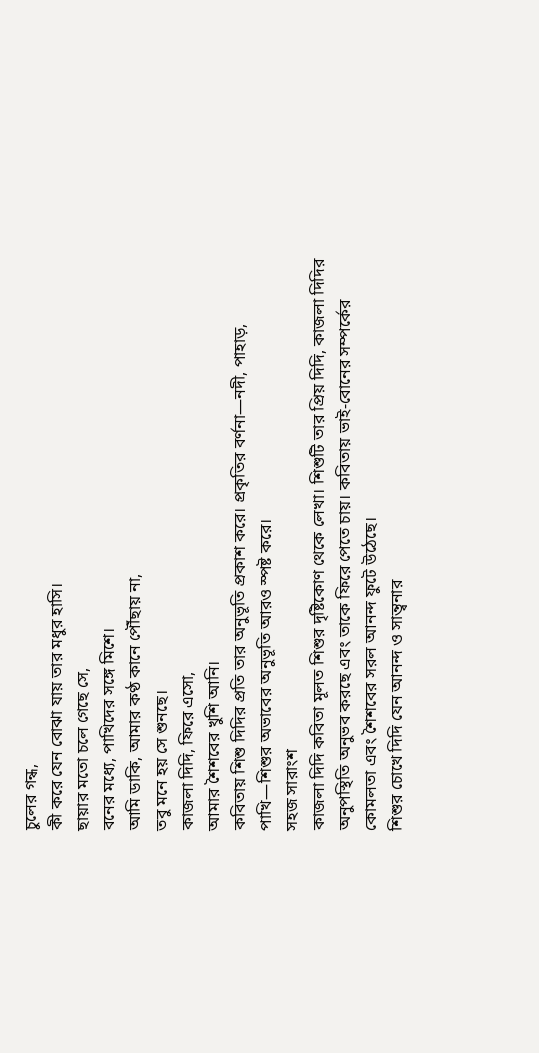চুলের গন্ধ,
কী করে যেন বোঝা যায় তার মধুর হাসি।
ছায়ার মতো চলে গেছে সে,
বনের মধ্যে, পাখিদের সঙ্গে মিশে।
আমি ডাকি, আমার কণ্ঠ কানে পৌঁছায় না,
তবু মনে হয় সে শুনছে।
কাজলা দিদি, ফিরে এসো,
আমার শৈশবের খুশি আনি।
কবিতায় শিশু দিদির প্রতি তার অনুভূতি প্রকাশ করে। প্রকৃতির বর্ণনা—নদী, পাহাড়, পাখি—শিশুর অভাবের অনুভূতি আরও স্পষ্ট করে।
সহজ সারাংশ
কাজলা দিদি কবিতা মূলত শিশুর দৃষ্টিকোণ থেকে লেখা। শিশুটি তার প্রিয় দিদি, কাজলা দিদির অনুপস্থিতি অনুভব করছে এবং তাকে ফিরে পেতে চায়। কবিতায় ভাই-বোনের সম্পর্কের কোমলতা এবং শৈশবের সরল আনন্দ ফুটে উঠেছে।
শিশুর চোখে দিদি যেন আনন্দ ও সান্ত্বনার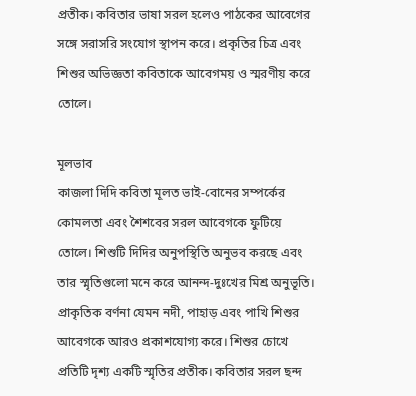প্রতীক। কবিতার ভাষা সরল হলেও পাঠকের আবেগের সঙ্গে সরাসরি সংযোগ স্থাপন করে। প্রকৃতির চিত্র এবং শিশুর অভিজ্ঞতা কবিতাকে আবেগময় ও স্মরণীয় করে তোলে।

মূলভাব
কাজলা দিদি কবিতা মূলত ভাই-বোনের সম্পর্কের কোমলতা এবং শৈশবের সরল আবেগকে ফুটিয়ে তোলে। শিশুটি দিদির অনুপস্থিতি অনুভব করছে এবং তার স্মৃতিগুলো মনে করে আনন্দ-দুঃখের মিশ্র অনুভূতি।
প্রাকৃতিক বর্ণনা যেমন নদী, পাহাড় এবং পাখি শিশুর আবেগকে আরও প্রকাশযোগ্য করে। শিশুর চোখে প্রতিটি দৃশ্য একটি স্মৃতির প্রতীক। কবিতার সরল ছন্দ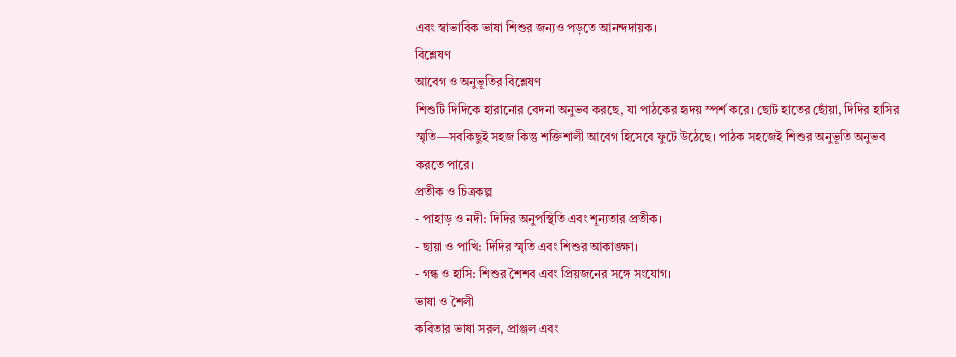এবং স্বাভাবিক ভাষা শিশুর জন্যও পড়তে আনন্দদায়ক।
বিশ্লেষণ
আবেগ ও অনুভূতির বিশ্লেষণ
শিশুটি দিদিকে হারানোর বেদনা অনুভব করছে, যা পাঠকের হৃদয় স্পর্শ করে। ছোট হাতের ছোঁয়া, দিদির হাসির স্মৃতি—সবকিছুই সহজ কিন্তু শক্তিশালী আবেগ হিসেবে ফুটে উঠেছে। পাঠক সহজেই শিশুর অনুভূতি অনুভব করতে পারে।
প্রতীক ও চিত্রকল্প
- পাহাড় ও নদী: দিদির অনুপস্থিতি এবং শূন্যতার প্রতীক।
- ছায়া ও পাখি: দিদির স্মৃতি এবং শিশুর আকাঙ্ক্ষা।
- গন্ধ ও হাসি: শিশুর শৈশব এবং প্রিয়জনের সঙ্গে সংযোগ।
ভাষা ও শৈলী
কবিতার ভাষা সরল, প্রাঞ্জল এবং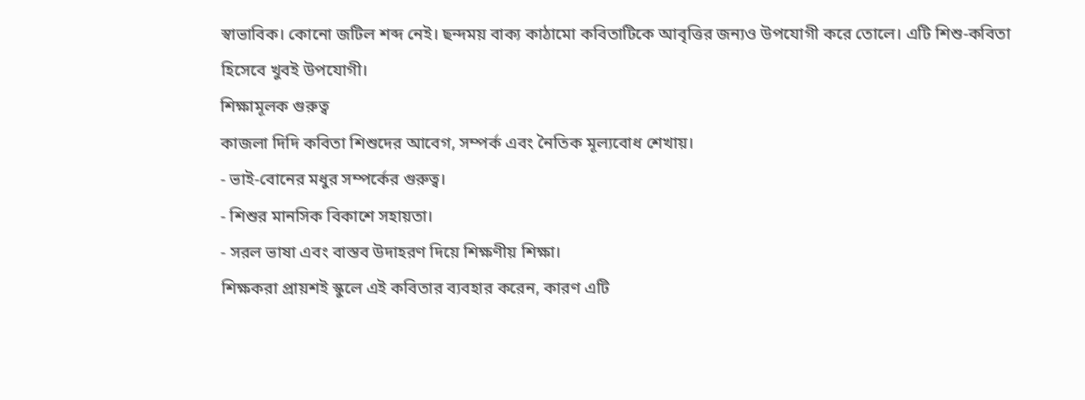স্বাভাবিক। কোনো জটিল শব্দ নেই। ছন্দময় বাক্য কাঠামো কবিতাটিকে আবৃত্তির জন্যও উপযোগী করে তোলে। এটি শিশু-কবিতা হিসেবে খুবই উপযোগী।
শিক্ষামূলক গুরুত্ব
কাজলা দিদি কবিতা শিশুদের আবেগ, সম্পর্ক এবং নৈতিক মূল্যবোধ শেখায়।
- ভাই-বোনের মধুর সম্পর্কের গুরুত্ব।
- শিশুর মানসিক বিকাশে সহায়তা।
- সরল ভাষা এবং বাস্তব উদাহরণ দিয়ে শিক্ষণীয় শিক্ষা।
শিক্ষকরা প্রায়শই স্কুলে এই কবিতার ব্যবহার করেন, কারণ এটি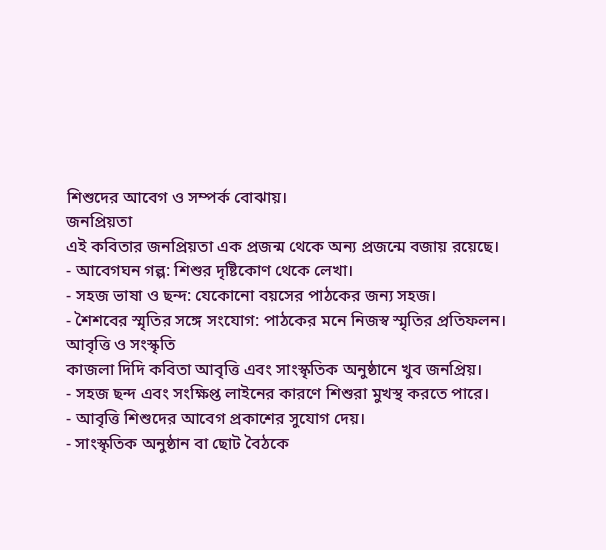শিশুদের আবেগ ও সম্পর্ক বোঝায়।
জনপ্রিয়তা
এই কবিতার জনপ্রিয়তা এক প্রজন্ম থেকে অন্য প্রজন্মে বজায় রয়েছে।
- আবেগঘন গল্প: শিশুর দৃষ্টিকোণ থেকে লেখা।
- সহজ ভাষা ও ছন্দ: যেকোনো বয়সের পাঠকের জন্য সহজ।
- শৈশবের স্মৃতির সঙ্গে সংযোগ: পাঠকের মনে নিজস্ব স্মৃতির প্রতিফলন।
আবৃত্তি ও সংস্কৃতি
কাজলা দিদি কবিতা আবৃত্তি এবং সাংস্কৃতিক অনুষ্ঠানে খুব জনপ্রিয়।
- সহজ ছন্দ এবং সংক্ষিপ্ত লাইনের কারণে শিশুরা মুখস্থ করতে পারে।
- আবৃত্তি শিশুদের আবেগ প্রকাশের সুযোগ দেয়।
- সাংস্কৃতিক অনুষ্ঠান বা ছোট বৈঠকে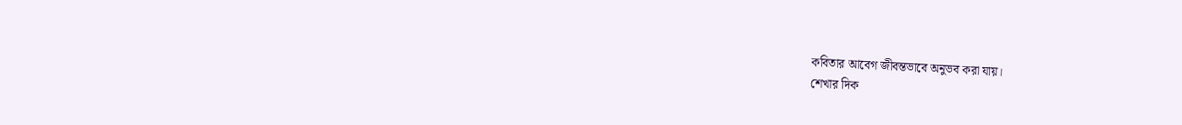কবিতার আবেগ জীবন্তভাবে অনুভব করা যায়।
শেখার দিক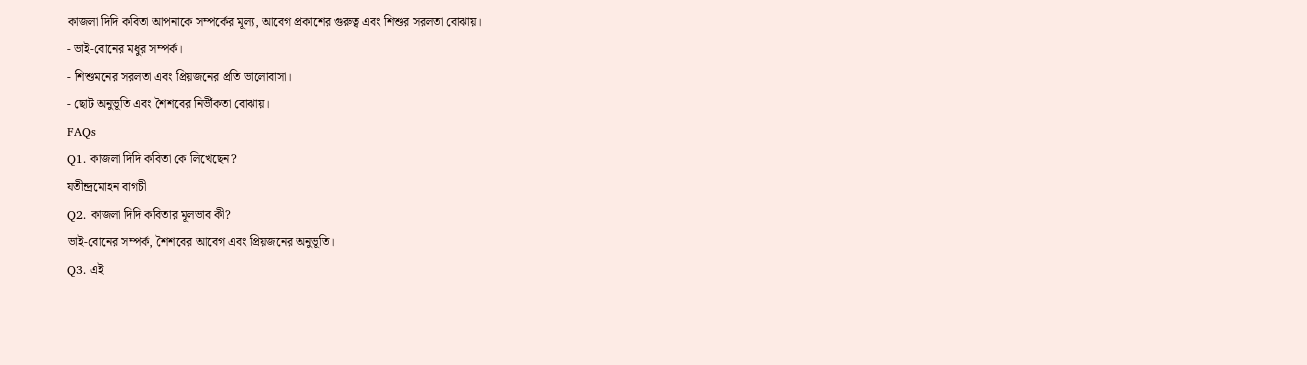কাজলা দিদি কবিতা আপনাকে সম্পর্কের মূল্য, আবেগ প্রকাশের গুরুত্ব এবং শিশুর সরলতা বোঝায়।
- ভাই-বোনের মধুর সম্পর্ক।
- শিশুমনের সরলতা এবং প্রিয়জনের প্রতি ভালোবাসা।
- ছোট অনুভূতি এবং শৈশবের নির্ভীকতা বোঝায়।
FAQs
Q1. কাজলা দিদি কবিতা কে লিখেছেন?
যতীন্দ্রমোহন বাগচী
Q2. কাজলা দিদি কবিতার মূলভাব কী?
ভাই-বোনের সম্পর্ক, শৈশবের আবেগ এবং প্রিয়জনের অনুভূতি।
Q3. এই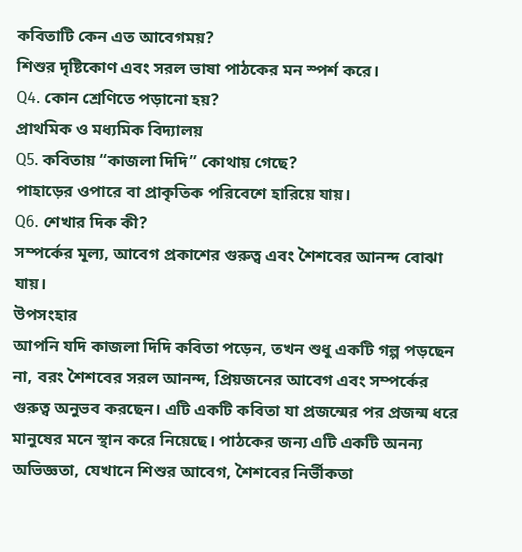কবিতাটি কেন এত আবেগময়?
শিশুর দৃষ্টিকোণ এবং সরল ভাষা পাঠকের মন স্পর্শ করে।
Q4. কোন শ্রেণিতে পড়ানো হয়?
প্রাথমিক ও মধ্যমিক বিদ্যালয়
Q5. কবিতায় “কাজলা দিদি” কোথায় গেছে?
পাহাড়ের ওপারে বা প্রাকৃতিক পরিবেশে হারিয়ে যায়।
Q6. শেখার দিক কী?
সম্পর্কের মূল্য, আবেগ প্রকাশের গুরুত্ব এবং শৈশবের আনন্দ বোঝা যায়।
উপসংহার
আপনি যদি কাজলা দিদি কবিতা পড়েন, তখন শুধু একটি গল্প পড়ছেন না, বরং শৈশবের সরল আনন্দ, প্রিয়জনের আবেগ এবং সম্পর্কের গুরুত্ব অনুভব করছেন। এটি একটি কবিতা যা প্রজন্মের পর প্রজন্ম ধরে মানুষের মনে স্থান করে নিয়েছে। পাঠকের জন্য এটি একটি অনন্য অভিজ্ঞতা, যেখানে শিশুর আবেগ, শৈশবের নির্ভীকতা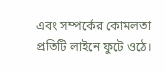এবং সম্পর্কের কোমলতা প্রতিটি লাইনে ফুটে ওঠে।